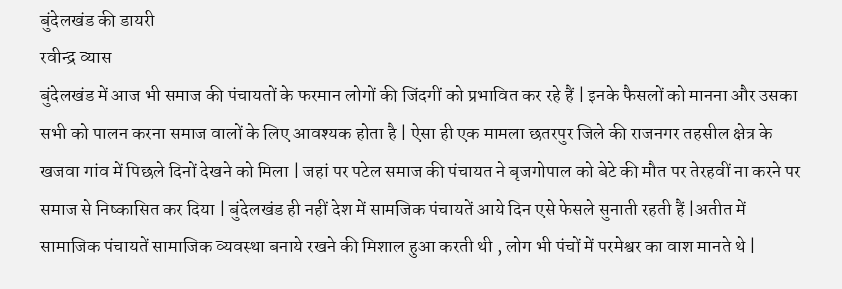बुंदेलखंड की डायरी
रवीन्द्र व्यास
बुंदेलखंड में आज भी समाज की पंचायतों के फरमान लोगों की जिंदगीं को प्रभावित कर रहे हैं | इनके फैसलों को मानना और उसका सभी को पालन करना समाज वालों के लिए आवश्यक होता है | ऐसा ही एक मामला छतरपुर जिले की राजनगर तहसील क्षेत्र के खजवा गांव में पिछले दिनों देखने को मिला | जहां पर पटेल समाज की पंचायत ने बृजगोपाल को बेटे की मौत पर तेरहवीं ना करने पर समाज से निष्कासित कर दिया | बुंदेलखंड ही नहीं देश में सामजिक पंचायतें आये दिन एसे फेसले सुनाती रहती हैं |अतीत में सामाजिक पंचायतें सामाजिक व्यवस्था बनाये रखने की मिशाल हुआ करती थी , लोग भी पंचों में परमेश्वर का वाश मानते थे |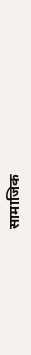सामाजिक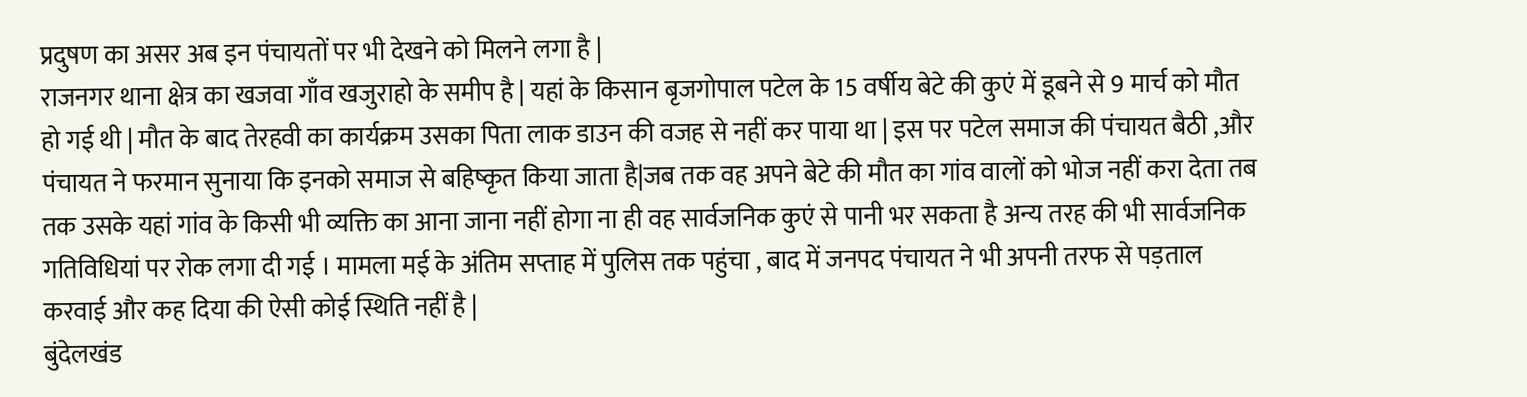प्रदुषण का असर अब इन पंचायतों पर भी देखने को मिलने लगा है |
राजनगर थाना क्षेत्र का खजवा गाँव खजुराहो के समीप है | यहां के किसान बृजगोपाल पटेल के 15 वर्षीय बेटे की कुएं में डूबने से 9 मार्च को मौत हो गई थी | मौत के बाद तेरहवी का कार्यक्रम उसका पिता लाक डाउन की वजह से नहीं कर पाया था | इस पर पटेल समाज की पंचायत बैठी ,और पंचायत ने फरमान सुनाया कि इनको समाज से बहिष्कृत किया जाता है|जब तक वह अपने बेटे की मौत का गांव वालों को भोज नहीं करा देता तब तक उसके यहां गांव के किसी भी व्यक्ति का आना जाना नहीं होगा ना ही वह सार्वजनिक कुएं से पानी भर सकता है अन्य तरह की भी सार्वजनिक गतिविधियां पर रोक लगा दी गई । मामला मई के अंतिम सप्ताह में पुलिस तक पहुंचा , बाद में जनपद पंचायत ने भी अपनी तरफ से पड़ताल करवाई और कह दिया की ऐसी कोई स्थिति नहीं है |
बुंदेलखंड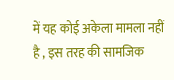में यह कोई अकेला मामला नहीं है , इस तरह की सामजिक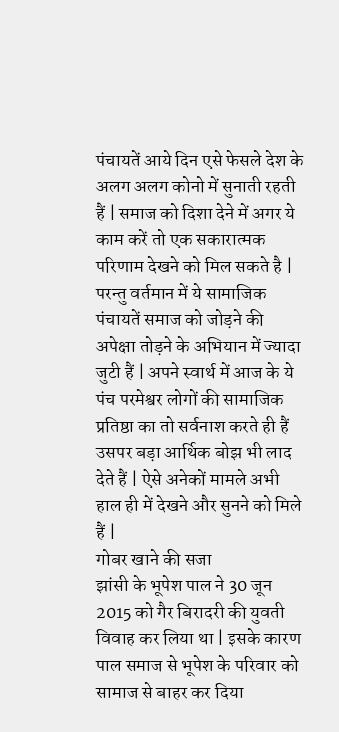पंचायतें आये दिन एसे फेसले देश के अलग अलग कोनो में सुनाती रहती हैं | समाज को दिशा देने में अगर ये काम करें तो एक सकारात्मक परिणाम देखने को मिल सकते है | परन्तु वर्तमान में ये सामाजिक पंचायतें समाज को जोड़ने की अपेक्षा तोड़ने के अभियान में ज्यादा जुटी हैं | अपने स्वार्थ में आज के ये पंच परमेश्वर लोगों की सामाजिक प्रतिष्ठा का तो सर्वनाश करते ही हैं उसपर बड़ा आर्थिक बोझ भी लाद देते हैं | ऐसे अनेकों मामले अभी हाल ही में देखने और सुनने को मिले हैं |
गोबर खाने की सजा
झांसी के भूपेश पाल ने 30 जून 2015 को गैर बिरादरी की युवती विवाह कर लिया था | इसके कारण पाल समाज से भूपेश के परिवार को सामाज से बाहर कर दिया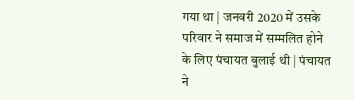गया था | जनवरी 2020 में उसके परिवार ने समाज में सम्मलित होने के लिए पंचायत बुलाई थी | पंचायत ने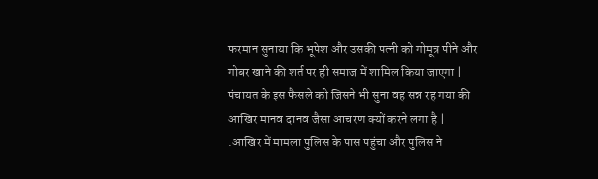फरमान सुनाया कि भूपेश और उसकी पत्नी को गोमूत्र पीने और गोबर खाने की शर्त पर ही समाज में शामिल किया जाएगा | पंचायत के इस फैसले को जिसने भी सुना वह सन्न रह गया की आखिर मानव दानव जैसा आचरण क्यों करने लगा है | .आखिर में मामला पुलिस के पास पहुंचा और पुलिस ने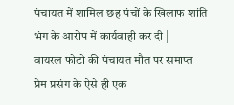पंचायत में शामिल छह पंचों के खिलाफ शांति भंग के आरोप में कार्यवाही कर दी |
वायरल फोटो की पंचायत मौत पर समाप्त
प्रेम प्रसंग के ऐसे ही एक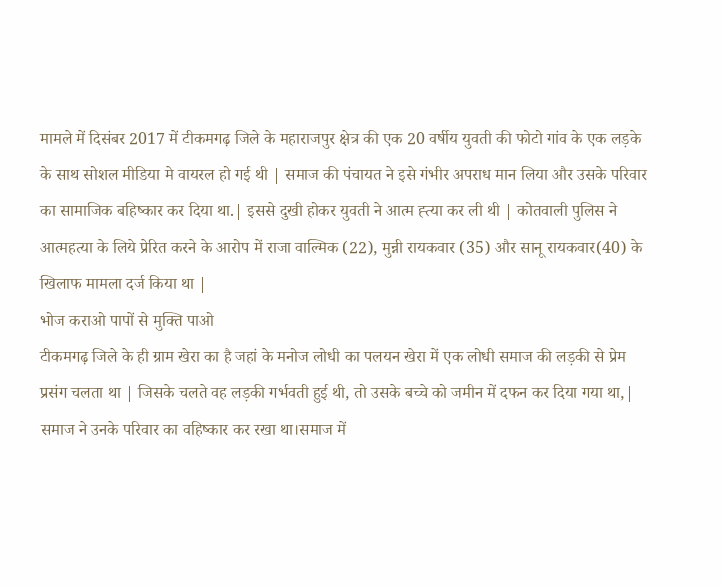मामले में दिसंबर 2017 में टीकमगढ़ जिले के महाराजपुर क्षेत्र की एक 20 वर्षीय युवती की फोटो गांव के एक लड़के के साथ सोशल मीडिया मे वायरल हो गई थी | समाज की पंचायत ने इसे गंभीर अपराध मान लिया और उसके परिवार का सामाजिक बहिष्कार कर दिया था.| इससे दुखी होकर युवती ने आत्म ह्त्या कर ली थी | कोतवाली पुलिस ने आत्महत्या के लिये प्रेरित करने के आरोप में राजा वाल्मिक (22), मुन्नी रायकवार (35) और सानू रायकवार(40) के खिलाफ मामला दर्ज किया था |
भोज कराओ पापों से मुक्ति पाओ
टीकमगढ़ जिले के ही ग्राम खेरा का है जहां के मनोज लोधी का पलयन खेरा में एक लोधी समाज की लड़की से प्रेम प्रसंग चलता था | जिसके चलते वह लड़की गर्भवती हुई थी, तो उसके बच्चे को जमीन में दफन कर दिया गया था,| समाज ने उनके परिवार का वहिष्कार कर रखा था।समाज में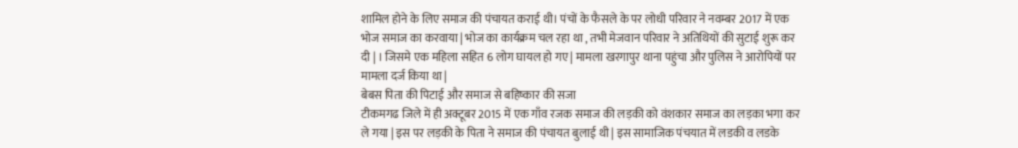शामिल होने के लिए समाज की पंचायत कराई थी। पंचों के फैसले के पर लोधी परिवार ने नवम्बर 2017 में एक भोज समाज का करवाया | भोज का कार्यक्रम चल रहा था , तभी मेजवान परिवार ने अतिथियों की सुटाई शुरू कर दी | । जिसमे एक महिला सहित 6 लोग घायल हो गए | मामला खरगापुर थाना पहुंचा और पुलिस ने आरोपियों पर मामला दर्ज किया था |
बेबस पिता की पिटाई और समाज से बहिष्कार की सजा
टीकमगढ जिले में ही अक्टूबर 2015 में एक गाँव रजक समाज की लड़की को वंशकार समाज का लड़का भगा कर ले गया | इस पर लड़की के पिता ने समाज की पंचायत बुलाई थी | इस सामाजिक पंचयात में लडकी व लडके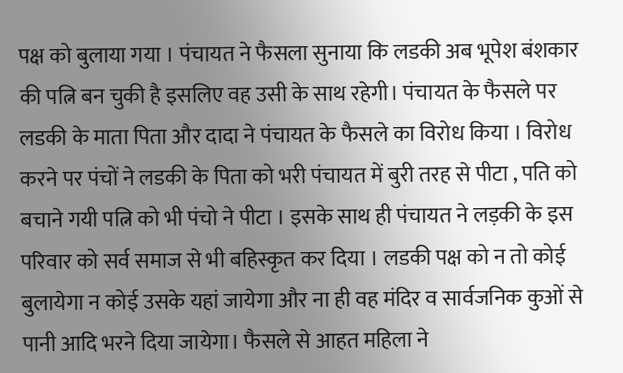पक्ष को बुलाया गया । पंचायत ने फैसला सुनाया कि लडकी अब भूपेश बंशकार की पत्नि बन चुकी है इसलिए वह उसी के साथ रहेगी। पंचायत के फैसले पर लडकी के माता पिता और दादा ने पंचायत के फैसले का विरोध किया । विरोध करने पर पंचों ने लडकी के पिता को भरी पंचायत में बुरी तरह से पीटा , पति को बचाने गयी पत्नि को भी पंचो ने पीटा । इसके साथ ही पंचायत ने लड़की के इस परिवार को सर्व समाज से भी बहिस्कृत कर दिया । लडकी पक्ष को न तो कोई बुलायेगा न कोई उसके यहां जायेगा और ना ही वह मंदिर व सार्वजनिक कुओं से पानी आदि भरने दिया जायेगा। फैसले से आहत महिला ने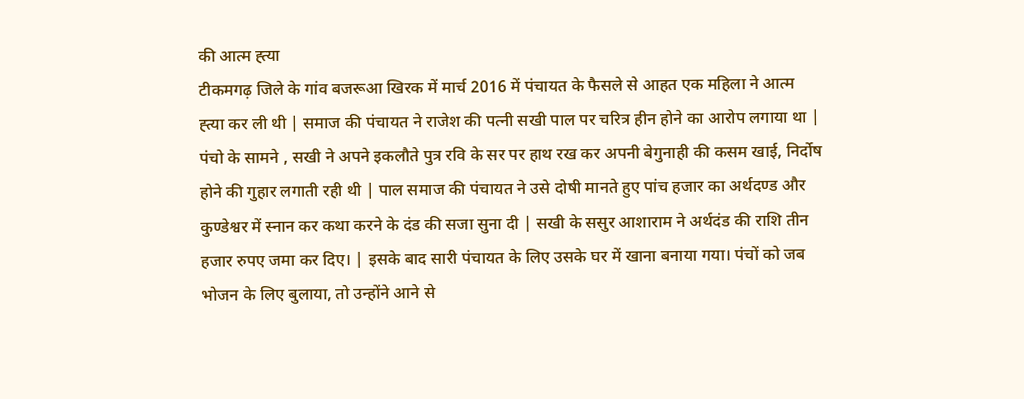की आत्म ह्त्या
टीकमगढ़ जिले के गांव बजरूआ खिरक में मार्च 2016 में पंचायत के फैसले से आहत एक महिला ने आत्म ह्त्या कर ली थी | समाज की पंचायत ने राजेश की पत्नी सखी पाल पर चरित्र हीन होने का आरोप लगाया था | पंचो के सामने , सखी ने अपने इकलौते पुत्र रवि के सर पर हाथ रख कर अपनी बेगुनाही की कसम खाई, निर्दोष होने की गुहार लगाती रही थी | पाल समाज की पंचायत ने उसे दोषी मानते हुए पांच हजार का अर्थदण्ड और कुण्डेश्वर में स्नान कर कथा करने के दंड की सजा सुना दी | सखी के ससुर आशाराम ने अर्थदंड की राशि तीन हजार रुपए जमा कर दिए। | इसके बाद सारी पंचायत के लिए उसके घर में खाना बनाया गया। पंचों को जब भोजन के लिए बुलाया, तो उन्होंने आने से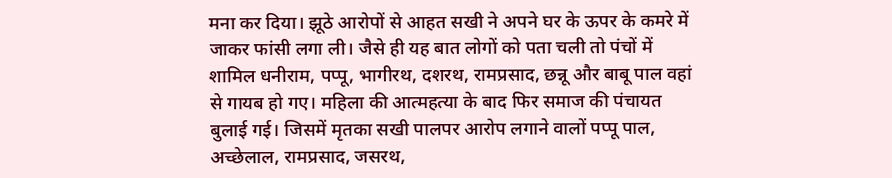मना कर दिया। झूठे आरोपों से आहत सखी ने अपने घर के ऊपर के कमरे में जाकर फांसी लगा ली। जैसे ही यह बात लोगों को पता चली तो पंचों में शामिल धनीराम, पप्पू, भागीरथ, दशरथ, रामप्रसाद, छन्नू और बाबू पाल वहां से गायब हो गए। महिला की आत्महत्या के बाद फिर समाज की पंचायत बुलाई गई। जिसमें मृतका सखी पालपर आरोप लगाने वालों पप्पू पाल, अच्छेलाल, रामप्रसाद, जसरथ,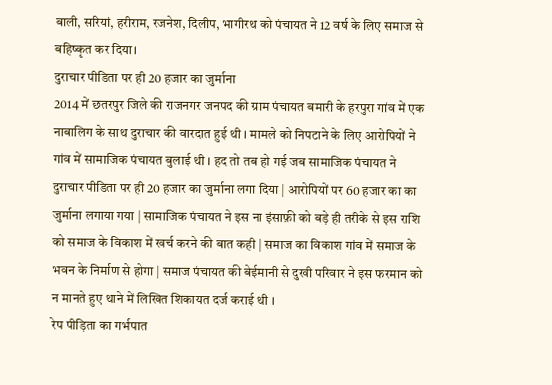बाली, सरियां, हरीराम, रजनेश, दिलीप, भागीरथ को पंचायत ने 12 वर्ष के लिए समाज से बहिष्कृत कर दिया।
दुराचार पीडिता पर ही 20 हजार का जुर्माना
2014 में छतरपुर जिले की राजनगर जनपद की ग्राम पंचायत बमारी के हरपुरा गांव में एक नाबालिग के साथ दुराचार की वारदात हुई थी । मामले को निपटाने के लिए आरोपियों ने गांव में सामाजिक पंचायत बुलाई थी । हद तो तब हो गई जब सामाजिक पंचायत ने दुराचार पीडिता पर ही 20 हजार का जुर्माना लगा दिया | आरोपियों पर 60 हजार का का जुर्माना लगाया गया | सामाजिक पंचायत ने इस ना इंसाफ़ी को बड़े ही तरीके से इस राशि को समाज के विकाश में खर्च करने की बात कही | समाज का विकाश गांव में समाज के भवन के निर्माण से होगा | समाज पंचायत की बेईमानी से दुखी परिवार ने इस फरमान को न मानते हुए थाने में लिखित शिकायत दर्ज कराई थी ।
रेप पीड़िता का गर्भपात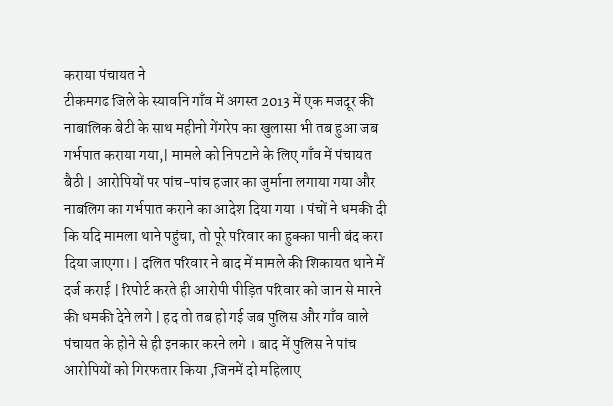कराया पंचायत ने
टीकमगढ जिले के स्यावनि गाँव में अगस्त 2013 में एक मजदूर की नाबालिक बेटी के साथ महीनो गेंगरेप का खुलासा भी तब हुआ जब गर्भपात कराया गया,| मामले को निपटाने के लिए गाँव में पंचायत बैठी | आरोपियों पर पांच-पांच हजार का जुर्माना लगाया गया और नाबलिग का गर्भपात कराने का आदेश दिया गया । पंचों ने धमकी दी कि यदि मामला थाने पहुंचा, तो पूरे परिवार का हुक्का पानी बंद करा दिया जाएगा। | दलित परिवार ने बाद में मामले की शिकायत थाने में दर्ज कराई | रिपोर्ट करते ही आरोपी पीड़ित परिवार को जान से मारने की धमकी देने लगे | हद तो तब हो गई जब पुलिस और गाँव वाले पंचायत के होने से ही इनकार करने लगे । बाद में पुलिस ने पांच आरोपियों को गिरफतार किया ,जिनमें दो महिलाए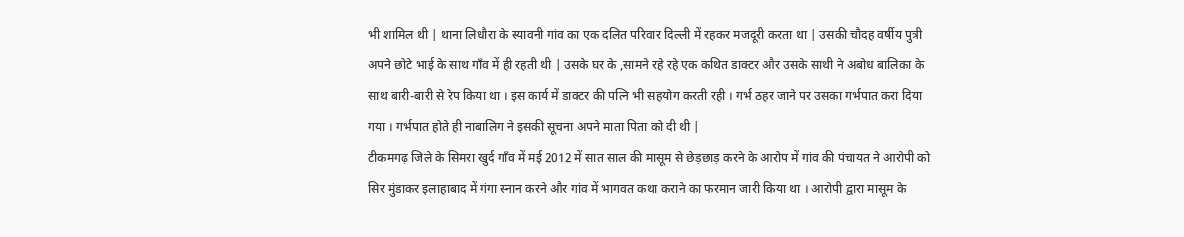भी शामिल थी | थाना लिधौरा के स्यावनी गांव का एक दलित परिवार दिल्ली में रहकर मजदूरी करता था | उसकी चौदह वर्षीय पुत्री अपने छोटे भाई के साथ गाँव में ही रहती थी | उसके घर के ,सामने रहे रहे एक कथित डाक्टर और उसके साथी ने अबोध बालिका के साथ बारी-बारी से रेप किया था । इस कार्य में डाक्टर की पत्नि भी सहयोग करती रही । गर्भ ठहर जाने पर उसका गर्भपात करा दिया गया । गर्भपात होते ही नाबालिग ने इसकी सूचना अपने माता पिता को दी थी |
टीकमगढ़ जिले के सिमरा खुर्द गाँव में मई 2012 में सात साल की मासूम से छेड़छाड़ करने के आरोप में गांव की पंचायत ने आरोपी को सिर मुंडाकर इलाहाबाद में गंगा स्नान करने और गांव में भागवत कथा कराने का फरमान जारी किया था । आरोपी द्वारा मासूम के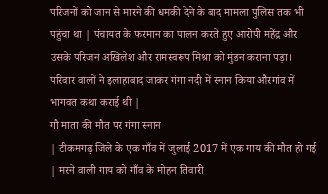परिजनों को जान से मारने की धमकी देने के बाद मामला पुलिस तक भी पहुंचा था | पंचायत के फरमान का पालन करते हुए आरोपी महेंद्र और उसके परिजन अखिलेश और रामस्वरूप मिश्रा को मुंडन कराना पड़ा। परिवार वालों ने इलाहाबाद जाकर गंगा नदी में स्नान किया औरगांव में भागवत कथा कराई थी |
गौ माता की मौत पर गंगा स्नान
| टीकमगढ़ जिले के एक गाँव में जुलाई 2017 में एक गाय की मौत हो गई | मरने वाली गाय को गाँव के मोहन तिवारी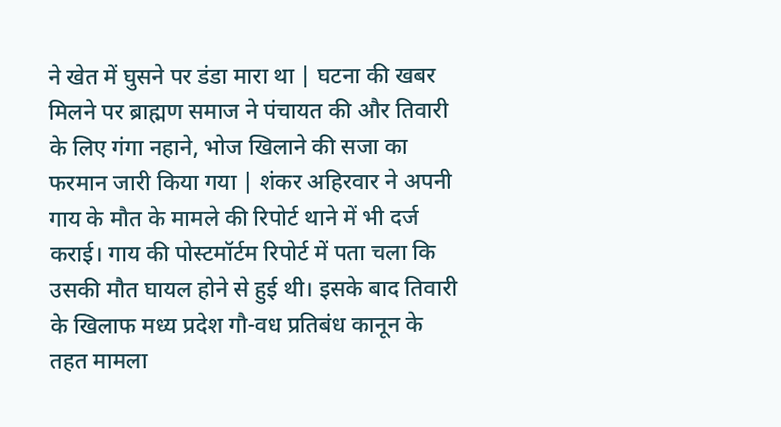ने खेत में घुसने पर डंडा मारा था | घटना की खबर मिलने पर ब्राह्मण समाज ने पंचायत की और तिवारी के लिए गंगा नहाने, भोज खिलाने की सजा का फरमान जारी किया गया | शंकर अहिरवार ने अपनी गाय के मौत के मामले की रिपोर्ट थाने में भी दर्ज कराई। गाय की पोस्टमॉर्टम रिपोर्ट में पता चला कि उसकी मौत घायल होने से हुई थी। इसके बाद तिवारी के खिलाफ मध्य प्रदेश गौ-वध प्रतिबंध कानून के तहत मामला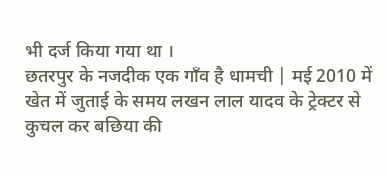भी दर्ज किया गया था ।
छतरपुर के नजदीक एक गाँव है धामची | मई 2010 में खेत में जुताई के समय लखन लाल यादव के ट्रेक्टर से कुचल कर बछिया की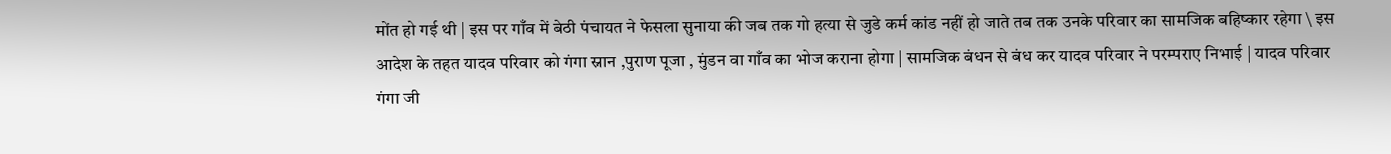मोंत हो गई थी | इस पर गाँव में बेठी पंचायत ने फेसला सुनाया की जब तक गो हत्या से जुडे कर्म कांड नहीं हो जाते तब तक उनके परिवार का सामजिक बहिष्कार रहेगा \ इस आदेश के तहत यादव परिवार को गंगा स्नान ,पुराण पूजा , मुंडन वा गाँव का भोज कराना होगा | सामजिक बंधन से बंध कर यादव परिवार ने परम्पराए निभाई | यादव परिवार गंगा जी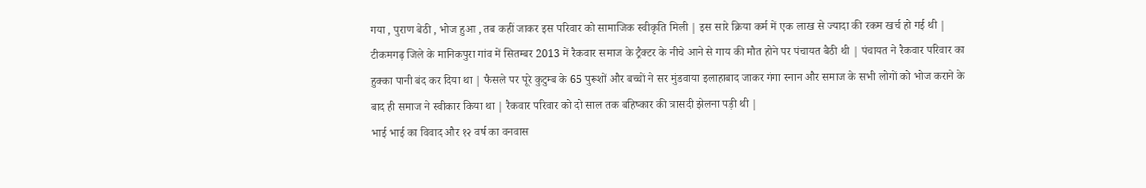गया , पुराण बेठी , भोज हुआ , तब कहीं जाकर इस परिवार को सामाजिक स्वीकृति मिली | इस सारे क्रिया कर्म में एक लाख से ज्यादा की रकम खर्च हो गई थी |
टीकमगढ़ जिले के मानिकपुरा गांव में सितम्बर 2013 में रैकवार समाज के ट्रैक्टर के नीचे आने से गाय की मौत होने पर पंचायत बैठी थी | पंचायत ने रैकवार परिवार का हुक्का पानी बंद कर दिया था | फैसले पर पूरे कुटुम्ब के 65 पुरूशों और बच्चों ने सर मुंडवाया इलाहाबाद जाकर गंगा स्नान और समाज के सभी लोगों को भोज कराने के बाद ही समाज ने स्वीकार किया था | रैकवार परिवार को दो साल तक बहिष्कार की त्रासदी झेलना पड़ी थी |
भाई भाई का विवाद और १२ वर्ष का वनवास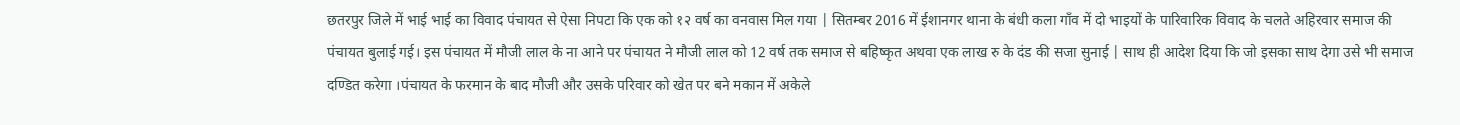छतरपुर जिले में भाई भाई का विवाद पंचायत से ऐसा निपटा कि एक को १२ वर्ष का वनवास मिल गया | सितम्बर 2016 में ईशानगर थाना के बंधी कला गाँव में दो भाइयों के पारिवारिक विवाद के चलते अहिरवार समाज की पंचायत बुलाई गई। इस पंचायत में मौजी लाल के ना आने पर पंचायत ने मौजी लाल को 12 वर्ष तक समाज से बहिष्कृत अथवा एक लाख रु के दंड की सजा सुनाई | साथ ही आदेश दिया कि जो इसका साथ देगा उसे भी समाज दण्डित करेगा ।पंचायत के फरमान के बाद मौजी और उसके परिवार को खेत पर बने मकान में अकेले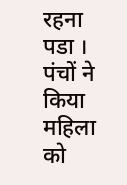रहना पडा ।
पंचों ने किया महिला को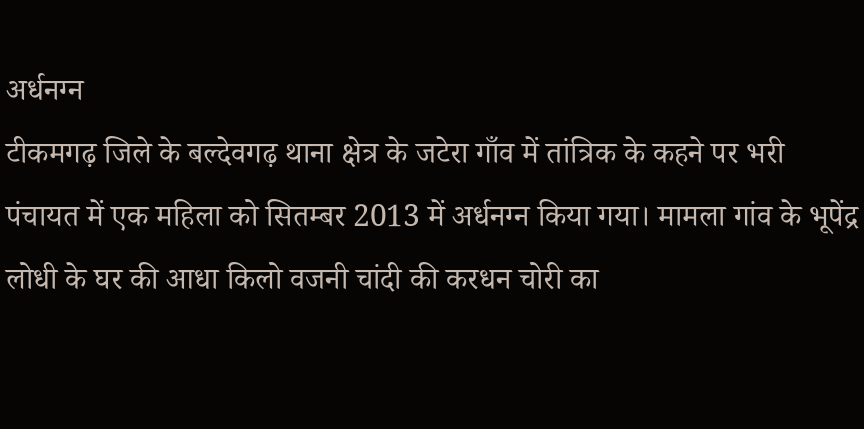अर्धनग्न
टीकमगढ़ जिले के बल्देवगढ़ थाना क्षेत्र के जटेरा गाँव में तांत्रिक के कहने पर भरी पंचायत में एक महिला को सितम्बर 2013 में अर्धनग्न किया गया। मामला गांव के भूपेंद्र लोधी के घर की आधा किलो वजनी चांदी की करधन चोरी का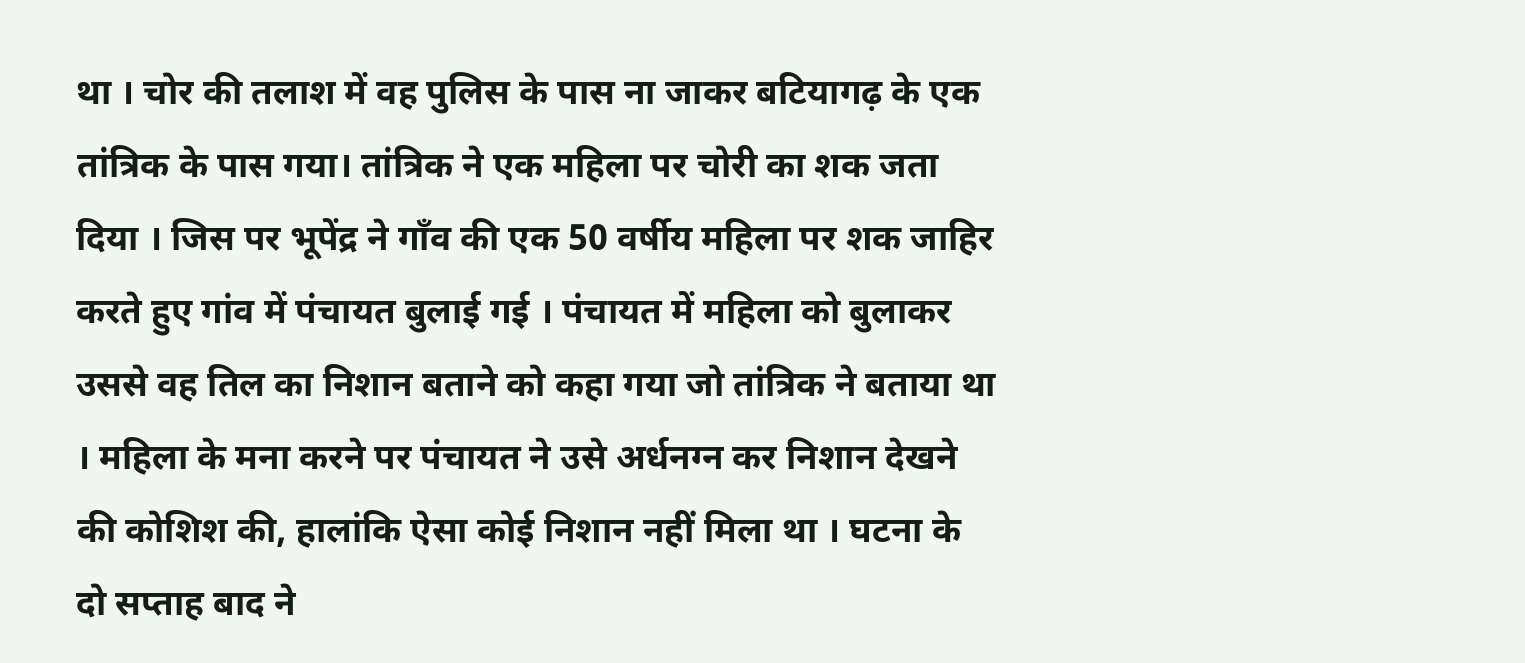था । चोर की तलाश में वह पुलिस के पास ना जाकर बटियागढ़ के एक तांत्रिक के पास गया। तांत्रिक ने एक महिला पर चोरी का शक जता दिया । जिस पर भूपेंद्र ने गाँव की एक 50 वर्षीय महिला पर शक जाहिर करते हुए गांव में पंचायत बुलाई गई । पंचायत में महिला को बुलाकर उससे वह तिल का निशान बताने को कहा गया जो तांत्रिक ने बताया था । महिला के मना करने पर पंचायत ने उसे अर्धनग्न कर निशान देखने की कोशिश की, हालांकि ऐसा कोई निशान नहीं मिला था । घटना के दो सप्ताह बाद ने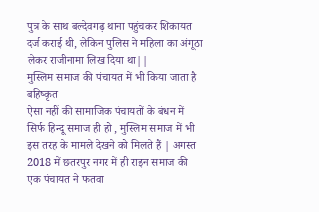पुत्र के साथ बल्देवगढ़ थाना पहुंचकर शिकायत दर्ज कराई थी, लेकिन पुलिस ने महिला का अंगूठा लेकर राजीनामा लिख दिया था||
मुस्लिम समाज की पंचायत में भी किया जाता है बहिष्कृत
ऐसा नहीं की सामाजिक पंचायतों के बंधन में सिर्फ हिन्दू समाज ही हो , मुस्लिम समाज में भी इस तरह के मामले देखने को मिलते हैं | अगस्त 2018 में छतरपुर नगर में ही राइन समाज की एक पंचायत ने फतवा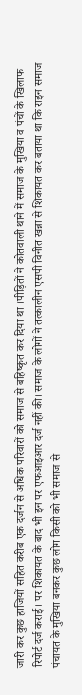जारी कर कुछ हाजियों सहित करीब एक दर्जन से अधिक परिवारों को समाज से बहिष्कृत कर दिया था ।पीड़ितों ने कोतवाली थाने में समाज के मुखिया व पंचों के खिलाफ रिपोर्ट दर्ज कराई। पर शिकायत के बाद भी इन पर एफआइआर दर्ज नहीं की। समाज के लोगों ने तत्कालीन एसपी विनीत खन्ना से शिकायत कर बताया था कि राइन समाज पंचायत के मुखिया बनकर कुछ लोग किसी को भी समाज से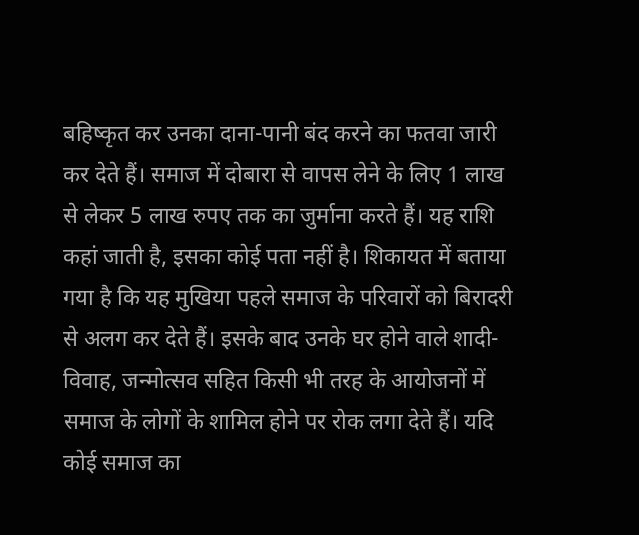बहिष्कृत कर उनका दाना-पानी बंद करने का फतवा जारी कर देते हैं। समाज में दोबारा से वापस लेने के लिए 1 लाख से लेकर 5 लाख रुपए तक का जुर्माना करते हैं। यह राशि कहां जाती है, इसका कोई पता नहीं है। शिकायत में बताया गया है कि यह मुखिया पहले समाज के परिवारों को बिरादरी से अलग कर देते हैं। इसके बाद उनके घर होने वाले शादी-विवाह, जन्मोत्सव सहित किसी भी तरह के आयोजनों में समाज के लोगों के शामिल होने पर रोक लगा देते हैं। यदि कोई समाज का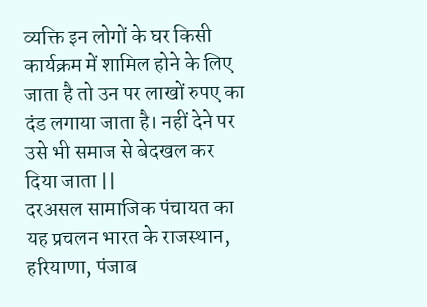व्यक्ति इन लोगों के घर किसी कार्यक्रम में शामिल होने के लिए जाता है तो उन पर लाखों रुपए का दंड लगाया जाता है। नहीं देने पर उसे भी समाज से बेदखल कर दिया जाता ||
दरअसल सामाजिक पंचायत का यह प्रचलन भारत के राजस्थान, हरियाणा, पंजाब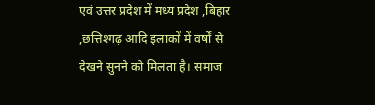एवं उत्तर प्रदेश में मध्य प्रदेश ,बिहार ,छत्तिश्गढ़ आदि इलाकों में वर्षों से देखने सुनने को मिलता है। समाज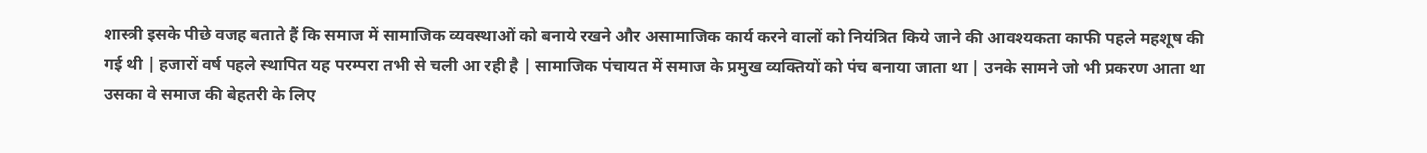शास्त्री इसके पीछे वजह बताते हैं कि समाज में सामाजिक व्यवस्थाओं को बनाये रखने और असामाजिक कार्य करने वालों को नियंत्रित किये जाने की आवश्यकता काफी पहले महशूष की गई थी | हजारों वर्ष पहले स्थापित यह परम्परा तभी से चली आ रही है | सामाजिक पंचायत में समाज के प्रमुख व्यक्तियों को पंच बनाया जाता था | उनके सामने जो भी प्रकरण आता था उसका वे समाज की बेहतरी के लिए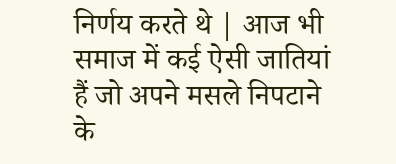निर्णय करते थे | आज भी समाज में कई ऐसी जातियां हैं जो अपने मसले निपटाने के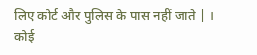लिए कोर्ट और पुलिस के पास नहीं जाते | ।
कोई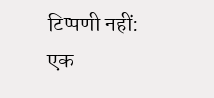टिप्पणी नहीं:
एक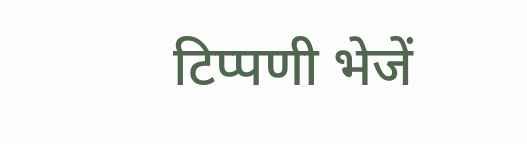टिप्पणी भेजें